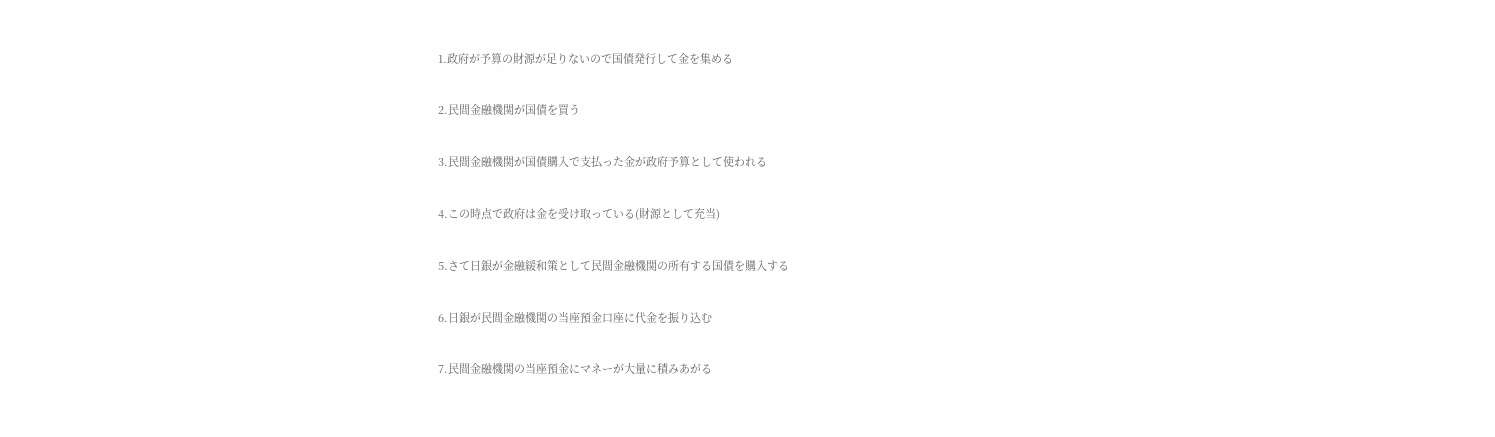1.政府が予算の財源が足りないので国債発行して金を集める

2.民間金融機関が国債を買う

3.民間金融機関が国債購入で支払った金が政府予算として使われる

4.この時点で政府は金を受け取っている(財源として充当)

5.さて日銀が金融緩和策として民間金融機関の所有する国債を購入する

6.日銀が民間金融機関の当座預金口座に代金を振り込む

7.民間金融機関の当座預金にマネーが大量に積みあがる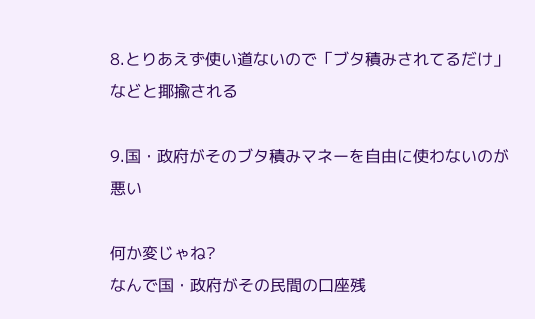8.とりあえず使い道ないので「ブタ積みされてるだけ」などと揶揄される

9.国・政府がそのブタ積みマネーを自由に使わないのが悪い

何か変じゃね?
なんで国・政府がその民間の口座残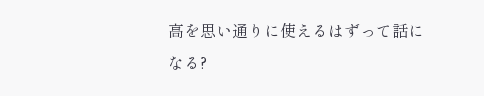高を思い通りに使えるはずって話になる?